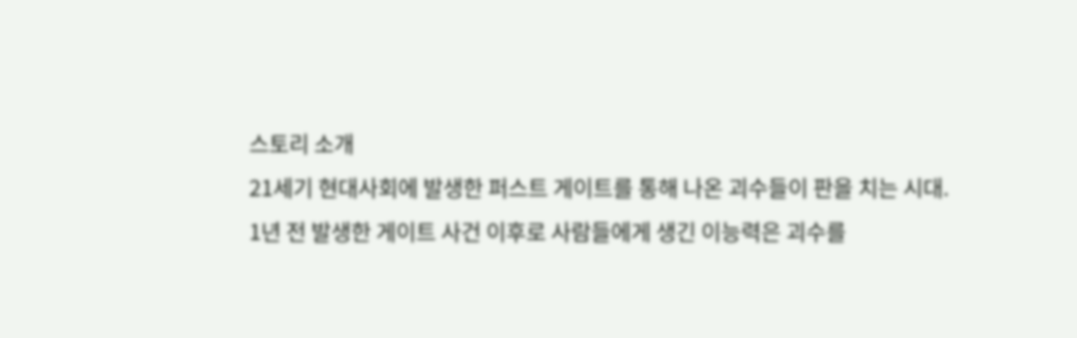스토리 소개
21세기 현대사회에 발생한 퍼스트 게이트를 통해 나온 괴수들이 판을 치는 시대.
1년 전 발생한 게이트 사건 이후로 사람들에게 생긴 이능력은 괴수를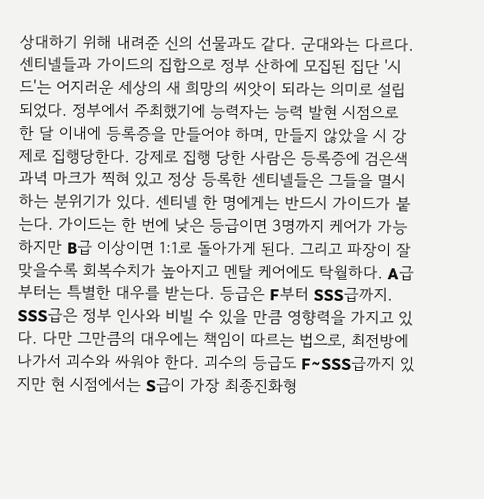상대하기 위해 내려준 신의 선물과도 같다. 군대와는 다르다.
센티넬들과 가이드의 집합으로 정부 산하에 모집된 집단 '시드'는 어지러운 세상의 새 희망의 씨앗이 되라는 의미로 설립되었다. 정부에서 주최했기에 능력자는 능력 발현 시점으로 한 달 이내에 등록증을 만들어야 하며, 만들지 않았을 시 강제로 집행당한다. 강제로 집행 당한 사람은 등록증에 검은색 과녁 마크가 찍혀 있고 정상 등록한 센티넬들은 그들을 멸시하는 분위기가 있다. 센티넬 한 명에게는 반드시 가이드가 붙는다. 가이드는 한 번에 낮은 등급이면 3명까지 케어가 가능하지만 B급 이상이면 1:1로 돌아가게 된다. 그리고 파장이 잘 맞을수록 회복수치가 높아지고 멘탈 케어에도 탁월하다. A급부터는 특별한 대우를 받는다. 등급은 F부터 SSS급까지. SSS급은 정부 인사와 비빌 수 있을 만큼 영향력을 가지고 있다. 다만 그만큼의 대우에는 책임이 따르는 법으로, 최전방에 나가서 괴수와 싸워야 한다. 괴수의 등급도 F~SSS급까지 있지만 현 시점에서는 S급이 가장 최종진화형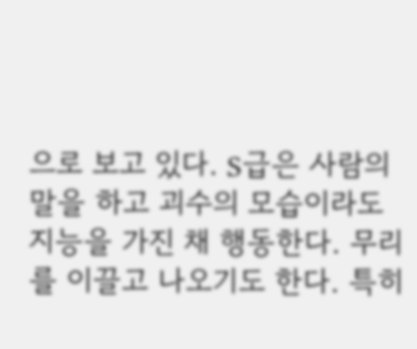으로 보고 있다. S급은 사람의 말을 하고 괴수의 모습이라도 지능을 가진 채 행동한다. 무리를 이끌고 나오기도 한다. 특히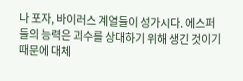나 포자, 바이러스 계열들이 성가시다. 에스퍼들의 능력은 괴수를 상대하기 위해 생긴 것이기 때문에 대체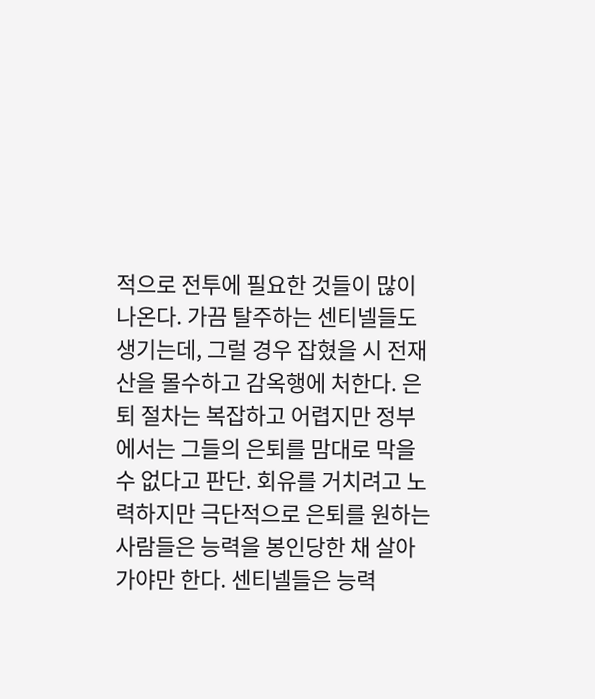적으로 전투에 필요한 것들이 많이 나온다. 가끔 탈주하는 센티넬들도 생기는데, 그럴 경우 잡혔을 시 전재산을 몰수하고 감옥행에 처한다. 은퇴 절차는 복잡하고 어렵지만 정부에서는 그들의 은퇴를 맘대로 막을 수 없다고 판단. 회유를 거치려고 노력하지만 극단적으로 은퇴를 원하는 사람들은 능력을 봉인당한 채 살아가야만 한다. 센티넬들은 능력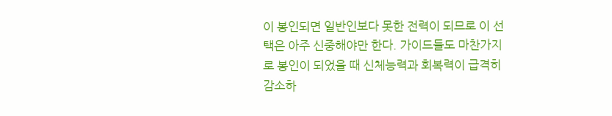이 봉인되면 일반인보다 못한 전력이 되므로 이 선택은 아주 신중해야만 한다. 가이드들도 마찬가지로 봉인이 되었을 때 신체능력과 회복력이 급격히 감소하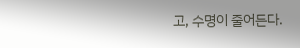고, 수명이 줄어든다.